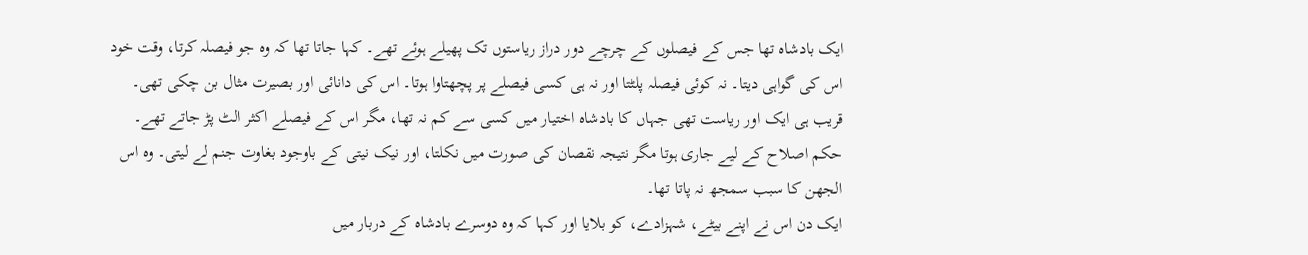ایک بادشاہ تھا جس کے فیصلوں کے چرچے دور دراز ریاستوں تک پھیلے ہوئے تھے۔ کہا جاتا تھا کہ وہ جو فیصلہ کرتا، وقت خود اس کی گواہی دیتا۔ نہ کوئی فیصلہ پلٹتا اور نہ ہی کسی فیصلے پر پچھتاوا ہوتا۔ اس کی دانائی اور بصیرت مثال بن چکی تھی۔
قریب ہی ایک اور ریاست تھی جہاں کا بادشاہ اختیار میں کسی سے کم نہ تھا، مگر اس کے فیصلے اکثر الٹ پڑ جاتے تھے۔ حکم اصلاح کے لیے جاری ہوتا مگر نتیجہ نقصان کی صورت میں نکلتا، اور نیک نیتی کے باوجود بغاوت جنم لے لیتی۔ وہ اس الجھن کا سبب سمجھ نہ پاتا تھا۔
ایک دن اس نے اپنے بیٹے، شہزادے، کو بلایا اور کہا کہ وہ دوسرے بادشاہ کے دربار میں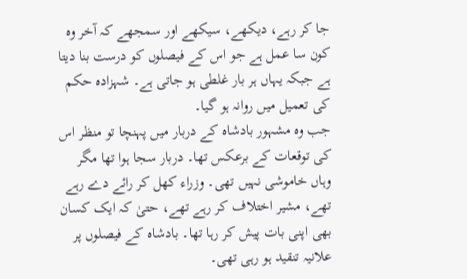جا کر رہے، دیکھے، سیکھے اور سمجھے کہ آخر وہ کون سا عمل ہے جو اس کے فیصلوں کو درست بنا دیتا ہے جبکہ یہاں ہر بار غلطی ہو جاتی ہے۔ شہزادہ حکم کی تعمیل میں روانہ ہو گیا۔
جب وہ مشہور بادشاہ کے دربار میں پہنچا تو منظر اس کی توقعات کے برعکس تھا۔ دربار سجا ہوا تھا مگر وہاں خاموشی نہیں تھی۔ وزراء کھل کر رائے دے رہے تھے، مشیر اختلاف کر رہے تھے، حتیٰ کہ ایک کسان بھی اپنی بات پیش کر رہا تھا۔ بادشاہ کے فیصلوں پر علانیہ تنقید ہو رہی تھی۔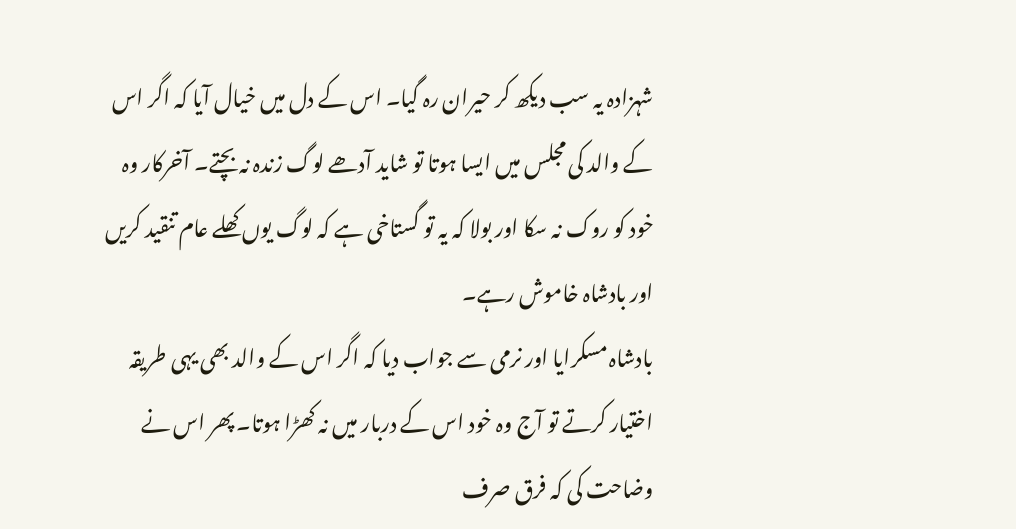شہزادہ یہ سب دیکھ کر حیران رہ گیا۔ اس کے دل میں خیال آیا کہ اگر اس کے والد کی مجلس میں ایسا ہوتا تو شاید آدھے لوگ زندہ نہ بچتے۔ آخرکار وہ خود کو روک نہ سکا اور بولا کہ یہ تو گستاخی ہے کہ لوگ یوں کھلے عام تنقید کریں اور بادشاہ خاموش رہے۔
بادشاہ مسکرایا اور نرمی سے جواب دیا کہ اگر اس کے والد بھی یہی طریقہ اختیار کرتے تو آج وہ خود اس کے دربار میں نہ کھڑا ہوتا۔ پھر اس نے وضاحت کی کہ فرق صرف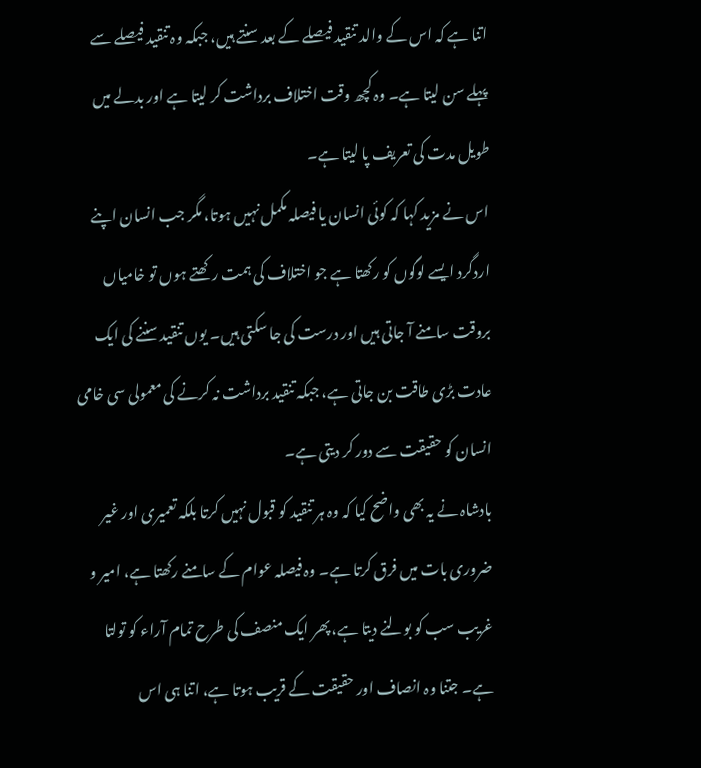اتنا ہے کہ اس کے والد تنقید فیصلے کے بعد سنتے ہیں، جبکہ وہ تنقید فیصلے سے پہلے سن لیتا ہے۔ وہ کچھ وقت اختلاف برداشت کر لیتا ہے اور بدلے میں طویل مدت کی تعریف پا لیتا ہے۔
اس نے مزید کہا کہ کوئی انسان یا فیصلہ مکمل نہیں ہوتا، مگر جب انسان اپنے اردگرد ایسے لوگوں کو رکھتا ہے جو اختلاف کی ہمت رکھتے ہوں تو خامیاں بروقت سامنے آ جاتی ہیں اور درست کی جا سکتی ہیں۔ یوں تنقید سننے کی ایک عادت بڑی طاقت بن جاتی ہے، جبکہ تنقید برداشت نہ کرنے کی معمولی سی خامی انسان کو حقیقت سے دور کر دیتی ہے۔
بادشاہ نے یہ بھی واضح کیا کہ وہ ہر تنقید کو قبول نہیں کرتا بلکہ تعمیری اور غیر ضروری بات میں فرق کرتا ہے۔ وہ فیصلہ عوام کے سامنے رکھتا ہے، امیر و غریب سب کو بولنے دیتا ہے، پھر ایک منصف کی طرح تمام آراء کو تولتا ہے۔ جتنا وہ انصاف اور حقیقت کے قریب ہوتا ہے، اتنا ہی اس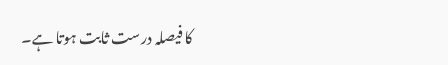کا فیصلہ درست ثابت ہوتا ہے۔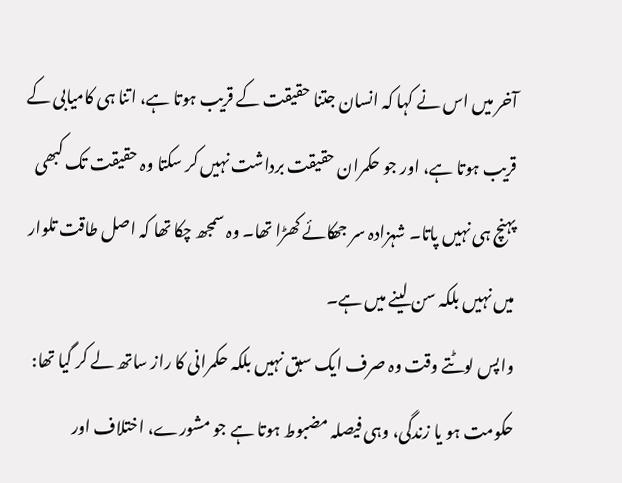آخر میں اس نے کہا کہ انسان جتنا حقیقت کے قریب ہوتا ہے، اتنا ہی کامیابی کے قریب ہوتا ہے، اور جو حکمران حقیقت برداشت نہیں کر سکتا وہ حقیقت تک کبھی پہنچ ہی نہیں پاتا۔ شہزادہ سر جھکائے کھڑا تھا۔ وہ سمجھ چکا تھا کہ اصل طاقت تلوار میں نہیں بلکہ سن لینے میں ہے۔
واپس لوٹتے وقت وہ صرف ایک سبق نہیں بلکہ حکمرانی کا راز ساتھ لے کر گیا تھا: حکومت ہو یا زندگی، وہی فیصلہ مضبوط ہوتا ہے جو مشورے، اختلاف اور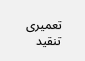تعمیری تنقید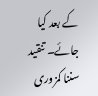کے بعد کیا جائے۔ تنقید سننا کمزوری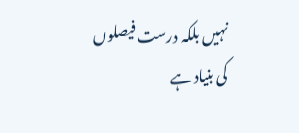نہیں بلکہ درست فیصلوں کی بنیاد ہے